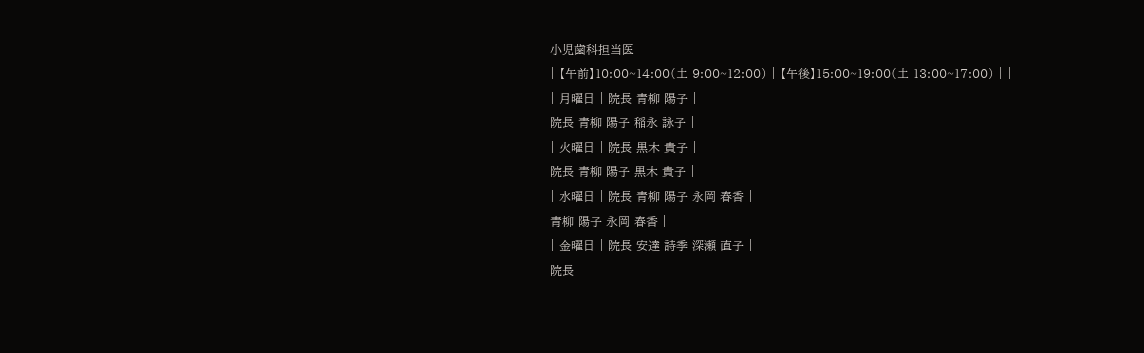小児歯科担当医
| 【午前】10:00~14:00(土 9:00~12:00) | 【午後】15:00~19:00(土 13:00~17:00) | |
| 月曜日 | 院長 青柳 陽子 |
院長 青柳 陽子 稲永 詠子 |
| 火曜日 | 院長 黒木 貴子 |
院長 青柳 陽子 黒木 貴子 |
| 水曜日 | 院長 青柳 陽子 永岡 春香 |
青柳 陽子 永岡 春香 |
| 金曜日 | 院長 安達 詩季 深瀬 直子 |
院長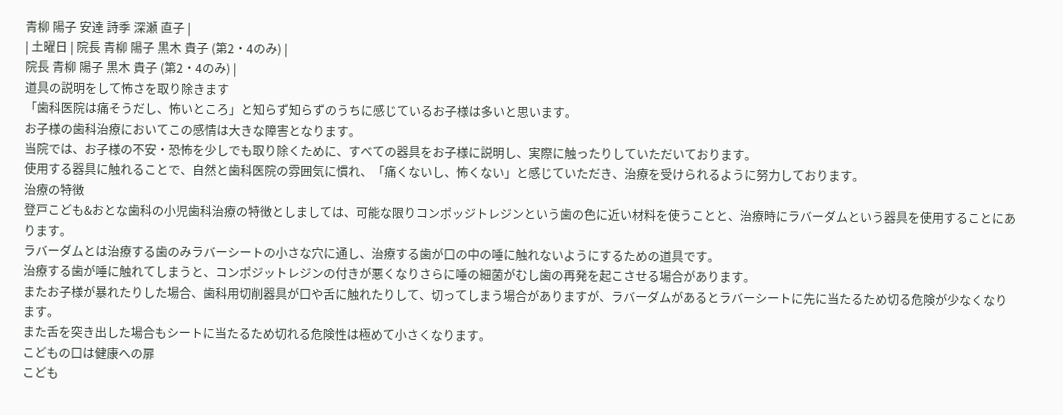青柳 陽子 安達 詩季 深瀬 直子 |
| 土曜日 | 院長 青柳 陽子 黒木 貴子 (第2・4のみ) |
院長 青柳 陽子 黒木 貴子 (第2・4のみ) |
道具の説明をして怖さを取り除きます
「歯科医院は痛そうだし、怖いところ」と知らず知らずのうちに感じているお子様は多いと思います。
お子様の歯科治療においてこの感情は大きな障害となります。
当院では、お子様の不安・恐怖を少しでも取り除くために、すべての器具をお子様に説明し、実際に触ったりしていただいております。
使用する器具に触れることで、自然と歯科医院の雰囲気に慣れ、「痛くないし、怖くない」と感じていただき、治療を受けられるように努力しております。
治療の特徴
登戸こども&おとな歯科の小児歯科治療の特徴としましては、可能な限りコンポッジトレジンという歯の色に近い材料を使うことと、治療時にラバーダムという器具を使用することにあります。
ラバーダムとは治療する歯のみラバーシートの小さな穴に通し、治療する歯が口の中の唾に触れないようにするための道具です。
治療する歯が唾に触れてしまうと、コンポジットレジンの付きが悪くなりさらに唾の細菌がむし歯の再発を起こさせる場合があります。
またお子様が暴れたりした場合、歯科用切削器具が口や舌に触れたりして、切ってしまう場合がありますが、ラバーダムがあるとラバーシートに先に当たるため切る危険が少なくなります。
また舌を突き出した場合もシートに当たるため切れる危険性は極めて小さくなります。
こどもの口は健康への扉
こども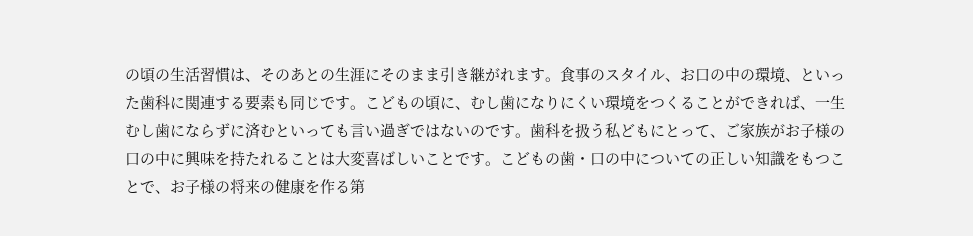の頃の生活習慣は、そのあとの生涯にそのまま引き継がれます。食事のスタイル、お口の中の環境、といった歯科に関連する要素も同じです。こどもの頃に、むし歯になりにくい環境をつくることができれば、一生むし歯にならずに済むといっても言い過ぎではないのです。歯科を扱う私どもにとって、ご家族がお子様の口の中に興味を持たれることは大変喜ばしいことです。こどもの歯・口の中についての正しい知識をもつことで、お子様の将来の健康を作る第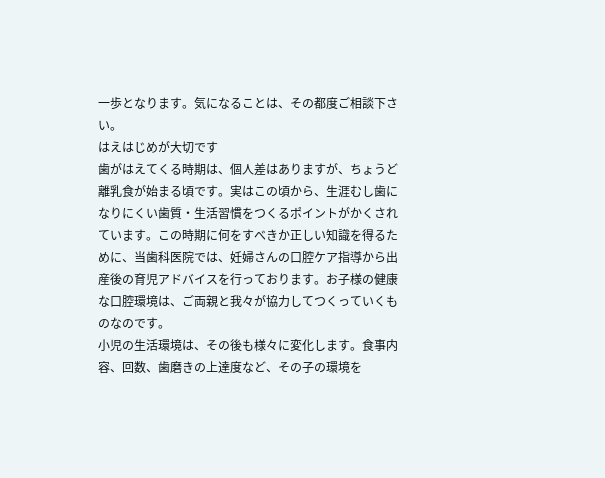一歩となります。気になることは、その都度ご相談下さい。
はえはじめが大切です
歯がはえてくる時期は、個人差はありますが、ちょうど離乳食が始まる頃です。実はこの頃から、生涯むし歯になりにくい歯質・生活習慣をつくるポイントがかくされています。この時期に何をすべきか正しい知識を得るために、当歯科医院では、妊婦さんの口腔ケア指導から出産後の育児アドバイスを行っております。お子様の健康な口腔環境は、ご両親と我々が協力してつくっていくものなのです。
小児の生活環境は、その後も様々に変化します。食事内容、回数、歯磨きの上達度など、その子の環境を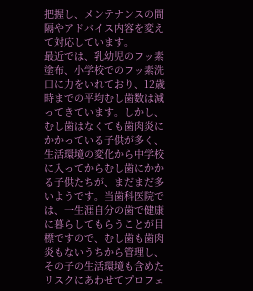把握し、メンテナンスの間隔やアドバイス内容を変えて対応しています。
最近では、乳幼児のフッ素塗布、小学校でのフッ素洗口に力をいれており、12歳時までの平均むし歯数は減ってきています。しかし、むし歯はなくても歯肉炎にかかっている子供が多く、生活環境の変化から中学校に入ってからむし歯にかかる子供たちが、まだまだ多いようです。当歯科医院では、一生涯自分の歯で健康に暮らしてもらうことが目標ですので、むし歯も歯肉炎もないうちから管理し、その子の生活環境も含めたリスクにあわせてプロフェ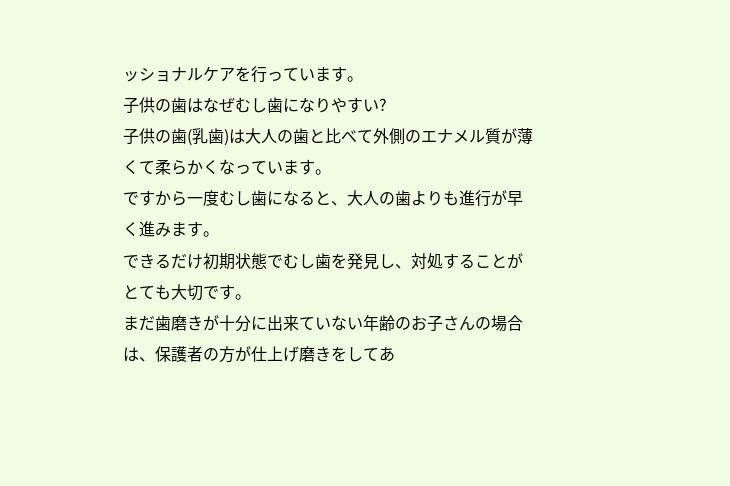ッショナルケアを行っています。
子供の歯はなぜむし歯になりやすい?
子供の歯(乳歯)は大人の歯と比べて外側のエナメル質が薄くて柔らかくなっています。
ですから一度むし歯になると、大人の歯よりも進行が早く進みます。
できるだけ初期状態でむし歯を発見し、対処することがとても大切です。
まだ歯磨きが十分に出来ていない年齢のお子さんの場合は、保護者の方が仕上げ磨きをしてあ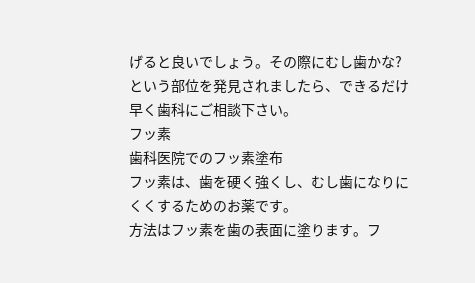げると良いでしょう。その際にむし歯かな?という部位を発見されましたら、できるだけ早く歯科にご相談下さい。
フッ素
歯科医院でのフッ素塗布
フッ素は、歯を硬く強くし、むし歯になりにくくするためのお薬です。
方法はフッ素を歯の表面に塗ります。フ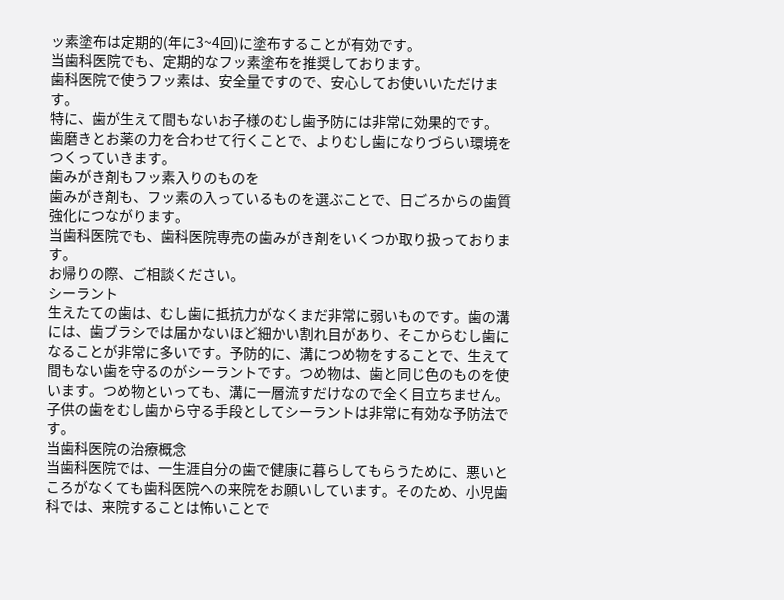ッ素塗布は定期的(年に3~4回)に塗布することが有効です。
当歯科医院でも、定期的なフッ素塗布を推奨しております。
歯科医院で使うフッ素は、安全量ですので、安心してお使いいただけます。
特に、歯が生えて間もないお子様のむし歯予防には非常に効果的です。
歯磨きとお薬の力を合わせて行くことで、よりむし歯になりづらい環境をつくっていきます。
歯みがき剤もフッ素入りのものを
歯みがき剤も、フッ素の入っているものを選ぶことで、日ごろからの歯質強化につながります。
当歯科医院でも、歯科医院専売の歯みがき剤をいくつか取り扱っております。
お帰りの際、ご相談ください。
シーラント
生えたての歯は、むし歯に抵抗力がなくまだ非常に弱いものです。歯の溝には、歯ブラシでは届かないほど細かい割れ目があり、そこからむし歯になることが非常に多いです。予防的に、溝につめ物をすることで、生えて間もない歯を守るのがシーラントです。つめ物は、歯と同じ色のものを使います。つめ物といっても、溝に一層流すだけなので全く目立ちません。子供の歯をむし歯から守る手段としてシーラントは非常に有効な予防法です。
当歯科医院の治療概念
当歯科医院では、一生涯自分の歯で健康に暮らしてもらうために、悪いところがなくても歯科医院への来院をお願いしています。そのため、小児歯科では、来院することは怖いことで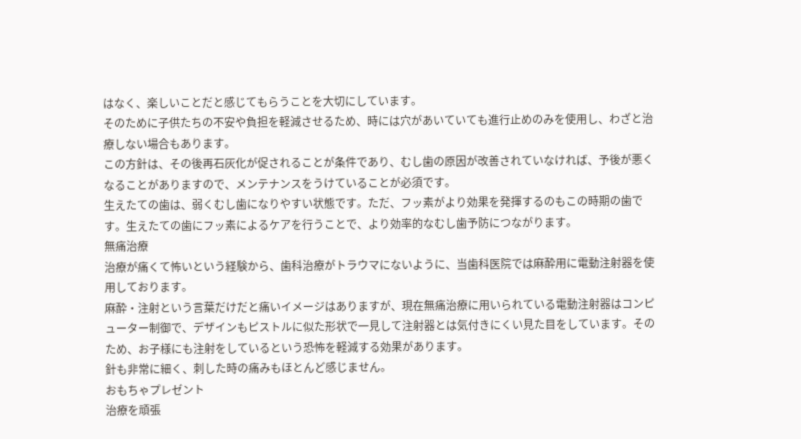はなく、楽しいことだと感じてもらうことを大切にしています。
そのために子供たちの不安や負担を軽減させるため、時には穴があいていても進行止めのみを使用し、わざと治療しない場合もあります。
この方針は、その後再石灰化が促されることが条件であり、むし歯の原因が改善されていなければ、予後が悪くなることがありますので、メンテナンスをうけていることが必須です。
生えたての歯は、弱くむし歯になりやすい状態です。ただ、フッ素がより効果を発揮するのもこの時期の歯です。生えたての歯にフッ素によるケアを行うことで、より効率的なむし歯予防につながります。
無痛治療
治療が痛くて怖いという経験から、歯科治療がトラウマにないように、当歯科医院では麻酔用に電動注射器を使用しております。
麻酔・注射という言葉だけだと痛いイメージはありますが、現在無痛治療に用いられている電動注射器はコンピューター制御で、デザインもピストルに似た形状で一見して注射器とは気付きにくい見た目をしています。そのため、お子様にも注射をしているという恐怖を軽減する効果があります。
針も非常に細く、刺した時の痛みもほとんど感じません。
おもちゃプレゼント
治療を頑張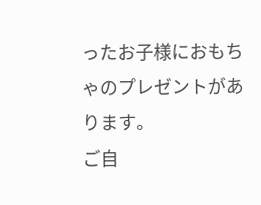ったお子様におもちゃのプレゼントがあります。
ご自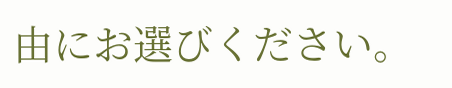由にお選びください。